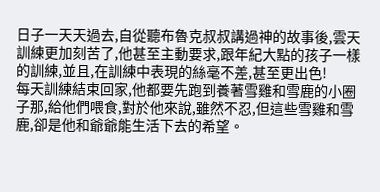日子一天天過去,自從聽布魯克叔叔講過神的故事後,雲天訓練更加刻苦了,他甚至主動要求,跟年紀大點的孩子一樣的訓練,並且,在訓練中表現的絲毫不差,甚至更出色!
每天訓練結束回家,他都要先跑到養著雪雞和雪鹿的小圈子那,給他們喂食,對於他來說,雖然不忍,但這些雪雞和雪鹿,卻是他和爺爺能生活下去的希望。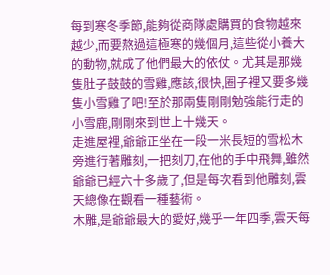每到寒冬季節,能夠從商隊處購買的食物越來越少,而要熬過這極寒的幾個月,這些從小養大的動物,就成了他們最大的依仗。尤其是那幾隻肚子鼓鼓的雪雞,應該,很快,圈子裡又要多幾隻小雪雞了吧!至於那兩隻剛剛勉強能行走的小雪鹿,剛剛來到世上十幾天。
走進屋裡,爺爺正坐在一段一米長短的雪松木旁進行著雕刻,一把刻刀,在他的手中飛舞,雖然爺爺已經六十多歲了,但是每次看到他雕刻,雲天總像在觀看一種藝術。
木雕,是爺爺最大的愛好,幾乎一年四季,雲天每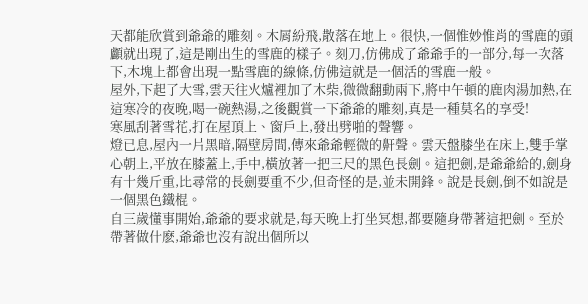天都能欣賞到爺爺的雕刻。木屑紛飛,散落在地上。很快,一個惟妙惟肖的雪鹿的頭顱就出現了,這是剛出生的雪鹿的樣子。刻刀,仿佛成了爺爺手的一部分,每一次落下,木塊上都會出現一點雪鹿的線條,仿佛這就是一個活的雪鹿一般。
屋外,下起了大雪,雲天往火爐裡加了木柴,微微翻動兩下,將中午頓的鹿肉湯加熱,在這寒冷的夜晚,喝一碗熱湯,之後觀賞一下爺爺的雕刻,真是一種莫名的享受!
寒風刮著雪花,打在屋頂上、窗戶上,發出劈啪的聲響。
燈已息,屋內一片黑暗,隔壁房間,傳來爺爺輕微的鼾聲。雲天盤膝坐在床上,雙手掌心朝上,平放在膝蓋上,手中,橫放著一把三尺的黑色長劍。這把劍,是爺爺給的,劍身有十幾斤重,比尋常的長劍要重不少,但奇怪的是,並未開鋒。說是長劍,倒不如說是一個黑色鐵棍。
自三歲懂事開始,爺爺的要求就是,每天晚上打坐冥想,都要隨身帶著這把劍。至於帶著做什麽,爺爺也沒有說出個所以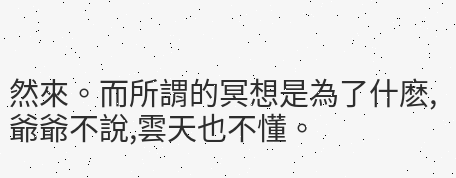然來。而所謂的冥想是為了什麽,爺爺不說,雲天也不懂。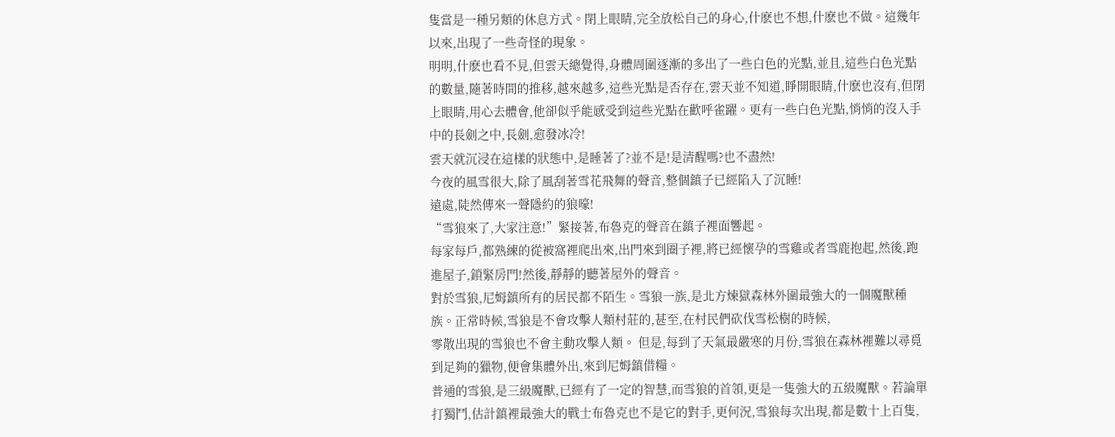隻當是一種另類的休息方式。閉上眼睛,完全放松自己的身心,什麽也不想,什麽也不做。這幾年以來,出現了一些奇怪的現象。
明明,什麽也看不見,但雲天總覺得,身體周圍逐漸的多出了一些白色的光點,並且,這些白色光點的數量,隨著時間的推移,越來越多,這些光點是否存在,雲天並不知道,睜開眼睛,什麽也沒有,但閉上眼睛,用心去體會,他卻似乎能感受到這些光點在歡呼雀躍。更有一些白色光點,悄悄的沒入手中的長劍之中,長劍,愈發冰冷!
雲天就沉浸在這樣的狀態中,是睡著了?並不是!是清醒嗎?也不盡然!
今夜的風雪很大,除了風刮著雪花飛舞的聲音,整個鎮子已經陷入了沉睡!
遠處,陡然傳來一聲隱約的狼嚎!
“雪狼來了,大家注意!”緊接著,布魯克的聲音在鎮子裡面響起。
每家每戶,都熟練的從被窩裡爬出來,出門來到圈子裡,將已經懷孕的雪雞或者雪鹿抱起,然後,跑進屋子,鎖緊房門!然後,靜靜的聽著屋外的聲音。
對於雪狼,尼姆鎮所有的居民都不陌生。雪狼一族,是北方煉獄森林外圍最強大的一個魔獸種族。正常時候,雪狼是不會攻擊人類村莊的,甚至,在村民們砍伐雪松樹的時候,
零散出現的雪狼也不會主動攻擊人類。 但是,每到了天氣最嚴寒的月份,雪狼在森林裡難以尋覓到足夠的獵物,便會集體外出,來到尼姆鎮借糧。
普通的雪狼,是三級魔獸,已經有了一定的智慧,而雪狼的首領,更是一隻強大的五級魔獸。若論單打獨鬥,估計鎮裡最強大的戰士布魯克也不是它的對手,更何況,雪狼每次出現,都是數十上百隻,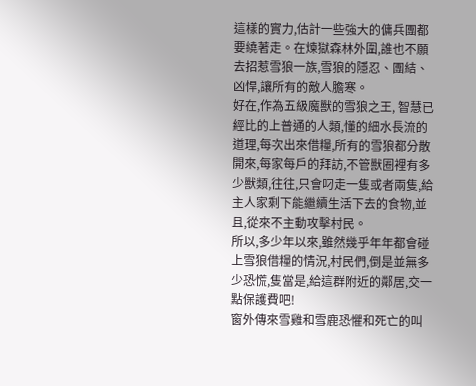這樣的實力,估計一些強大的傭兵團都要繞著走。在煉獄森林外圍,誰也不願去招惹雪狼一族,雪狼的隱忍、團結、凶悍,讓所有的敵人膽寒。
好在,作為五級魔獸的雪狼之王, 智慧已經比的上普通的人類,懂的細水長流的道理,每次出來借糧,所有的雪狼都分散開來,每家每戶的拜訪,不管獸圈裡有多少獸類,往往,只會叼走一隻或者兩隻,給主人家剩下能繼續生活下去的食物,並且,從來不主動攻擊村民。
所以,多少年以來,雖然幾乎年年都會碰上雪狼借糧的情況,村民們,倒是並無多少恐慌,隻當是,給這群附近的鄰居,交一點保護費吧!
窗外傳來雪雞和雪鹿恐懼和死亡的叫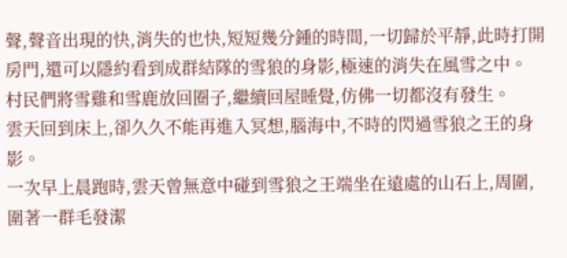聲,聲音出現的快,消失的也快,短短幾分鍾的時間,一切歸於平靜,此時打開房門,還可以隱約看到成群結隊的雪狼的身影,極速的消失在風雪之中。
村民們將雪雞和雪鹿放回圈子,繼續回屋睡覺,仿佛一切都沒有發生。
雲天回到床上,卻久久不能再進入冥想,腦海中,不時的閃過雪狼之王的身影。
一次早上晨跑時,雲天曾無意中碰到雪狼之王端坐在遠處的山石上,周圍,圍著一群毛發潔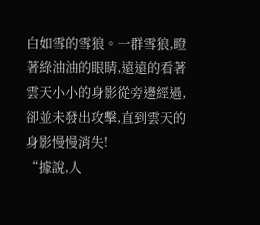白如雪的雪狼。一群雪狼,瞪著綠油油的眼睛,遠遠的看著雲天小小的身影從旁邊經過,卻並未發出攻擊,直到雲天的身影慢慢消失!
“據說,人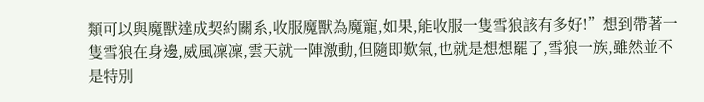類可以與魔獸達成契約關系,收服魔獸為魔寵,如果,能收服一隻雪狼該有多好!”想到帶著一隻雪狼在身邊,威風凜凜,雲天就一陣激動,但隨即歎氣,也就是想想罷了,雪狼一族,雖然並不是特別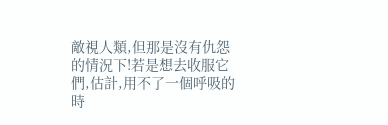敵視人類,但那是沒有仇怨的情況下!若是想去收服它們,估計,用不了一個呼吸的時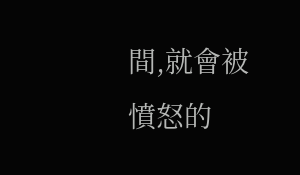間,就會被憤怒的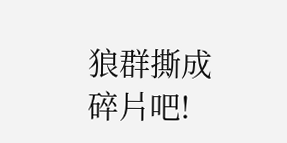狼群撕成碎片吧!